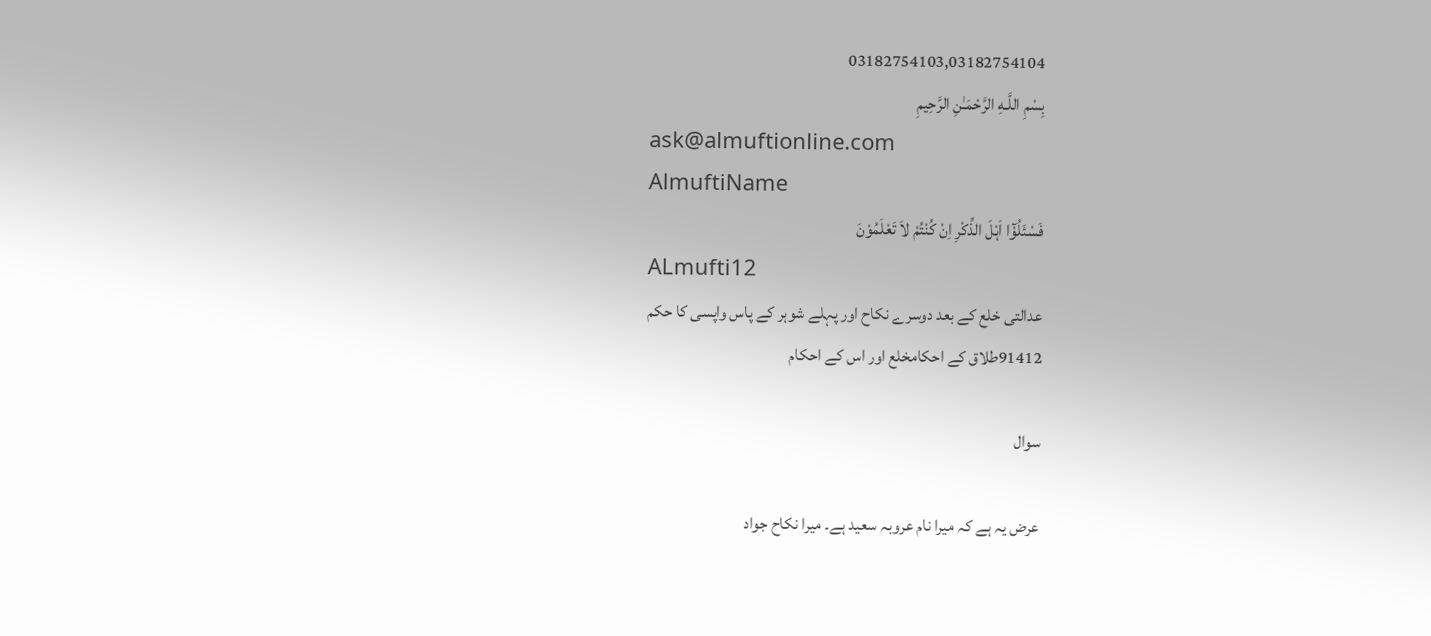03182754103,03182754104
بِسْمِ اللَّـهِ الرَّحْمَـٰنِ الرَّحِيمِ
ask@almuftionline.com
AlmuftiName
فَسْئَلُوْٓا اَہْلَ الذِّکْرِ اِنْ کُنْتُمْ لاَ تَعْلَمُوْنَ
ALmufti12
عدالتی خلع کے بعد دوسرے نکاح اور پہلے شوہر کے پاس واپسی کا حکم
91412طلاق کے احکامخلع اور اس کے احکام

سوال

عرض یہ ہے کہ میرا نام عروبہ سعید ہے۔ میرا نکاح جواد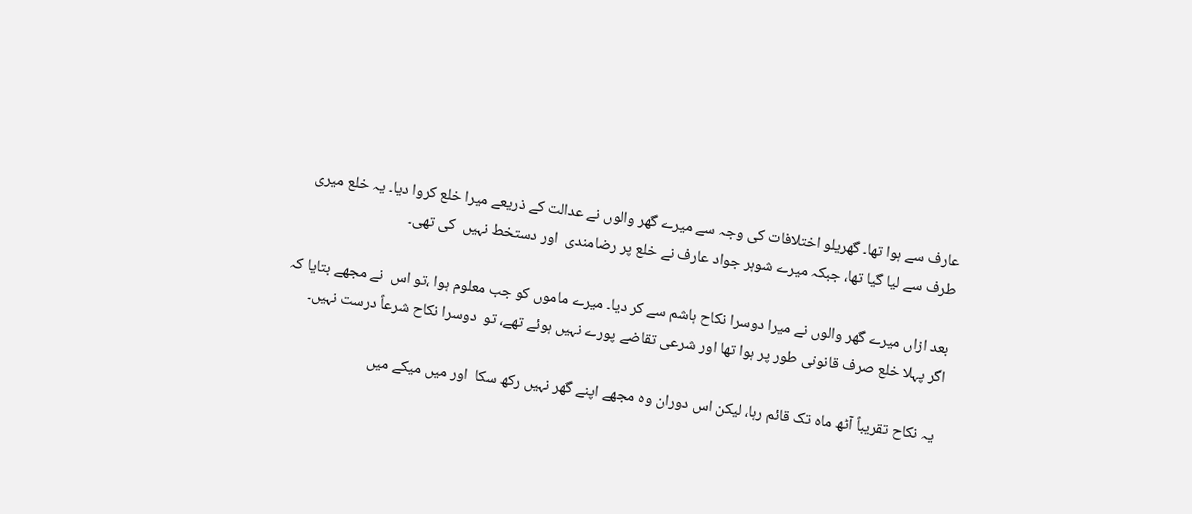عارف سے ہوا تھا۔ گھریلو اختلافات کی وجہ سے میرے گھر والوں نے عدالت کے ذریعے میرا خلع کروا دیا۔ یہ خلع میری طرف سے لیا گیا تھا، جبکہ میرے شوہر جواد عارف نے خلع پر رضامندی  اور دستخط نہیں  کی تھی۔

بعد ازاں میرے گھر والوں نے میرا دوسرا نکاح ہاشم سے کر دیا۔ میرے ماموں کو جب معلوم ہوا ،تو اس  نے مجھے بتایا کہ اگر پہلا خلع صرف قانونی طور پر ہوا تھا اور شرعی تقاضے پورے نہیں ہوئے تھے، تو  دوسرا نکاح شرعاً درست نہیں۔

 یہ نکاح تقریباً آٹھ ماہ تک قائم رہا، لیکن اس دوران وہ مجھے اپنے گھر نہیں رکھ سکا  اور میں میکے میں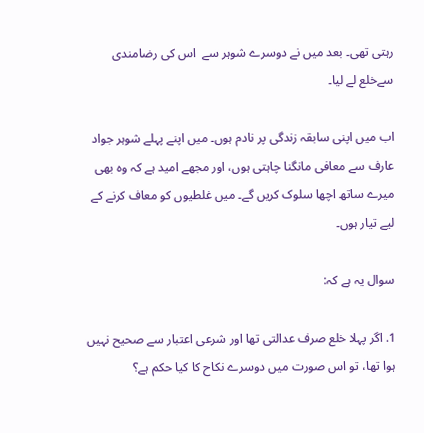رہتی تھی۔ بعد میں نے دوسرے شوہر سے  اس کی رضامندی سےخلع لے لیا۔

اب میں اپنی سابقہ زندگی پر نادم ہوں۔ میں اپنے پہلے شوہر جواد عارف سے معافی مانگنا چاہتی ہوں، اور مجھے امید ہے کہ وہ بھی میرے ساتھ اچھا سلوک کریں گے۔ میں غلطیوں کو معاف کرنے کے لیے تیار ہوں۔

سوال یہ ہے کہ:

1. اگر پہلا خلع صرف عدالتی تھا اور شرعی اعتبار سے صحیح نہیں ہوا تھا، تو اس صورت میں دوسرے نکاح کا کیا حکم ہے؟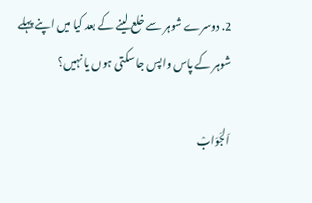2. دوسرے شوہر سے خلع لینے کے بعد کیا میں اپنے پہلے شوہر کے پاس واپس جا سکتی ہوں یا نہیں؟

اَلجَوَابْ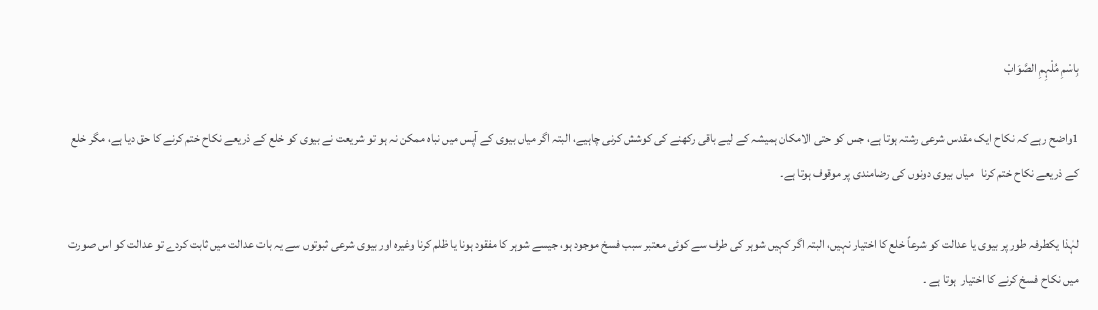بِاسْمِ مُلْہِمِ الصَّوَابْ

1واضح رہے کہ نکاح ایک مقدس شرعی رشتہ ہوتا ہے، جس کو حتی الامکان ہمیشہ کے لیے باقی رکھنے کی کوشش کرنی چاہیے، البتہ اگر میاں بیوی کے آپس میں نباہ ممکن نہ ہو تو شریعت نے بیوی کو خلع کے ذریعے نکاح ختم کرنے کا حق دیا ہے، مگر خلع کے ذریعے نکاح ختم کرنا   میاں بیوی دونوں کی رضامندی پر موقوف ہوتا ہے۔

لہٰذا یکطرفہ طور پر بیوی یا عدالت کو شرعاً خلع کا اختیار نہیں، البتہ اگر کہیں شوہر کی طرف سے کوئی معتبر سبب فسخ موجود ہو، جیسے شوہر کا مفقود ہونا یا ظلم کرنا وغیرہ اور بیوی شرعی ثبوتوں سے یہ بات عدالت میں ثابت کردے تو عدالت کو اس صورت میں نکاح فسخ کرنے کا اختیار  ہوتا ہے ۔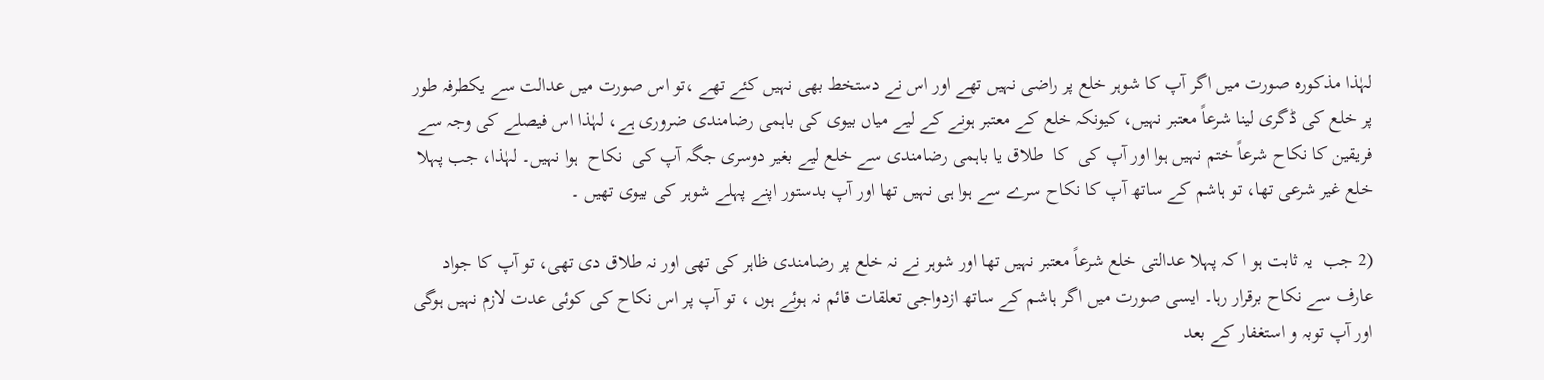لہٰذا مذکورہ صورت میں اگر آپ کا شوہر خلع پر راضی نہیں تھے اور اس نے دستخط بھی نہیں کئے تھے ،تو اس صورت میں عدالت سے یکطرفہ طور پر خلع کی ڈگری لینا شرعاً معتبر نہیں، کیونکہ خلع کے معتبر ہونے کے لیے میاں بیوی کی باہمی رضامندی ضروری ہے، لہٰذا اس فیصلے کی وجہ سے فریقین کا نکاح شرعاً ختم نہیں ہوا اور آپ کی  کا  طلاق یا باہمی رضامندی سے خلع لیے بغیر دوسری جگہ آپ کی  نکاح  ہوا نہیں۔ لہٰذا، جب پہلا خلع غیر شرعی تھا، تو ہاشم کے ساتھ آپ کا نکاح سرے سے ہوا ہی نہیں تھا اور آپ بدستور اپنے پہلے شوہر کی بیوی تھیں ۔

(2 جب  یہ ثابت ہو ا کہ پہلا عدالتی خلع شرعاً معتبر نہیں تھا اور شوہر نے نہ خلع پر رضامندی ظاہر کی تھی اور نہ طلاق دی تھی، تو آپ کا جواد عارف سے نکاح برقرار رہا۔ ایسی صورت میں اگر ہاشم کے ساتھ ازدواجی تعلقات قائم نہ ہوئے ہوں ، تو آپ پر اس نکاح کی کوئی عدت لازم نہیں ہوگی اور آپ توبہ و استغفار کے بعد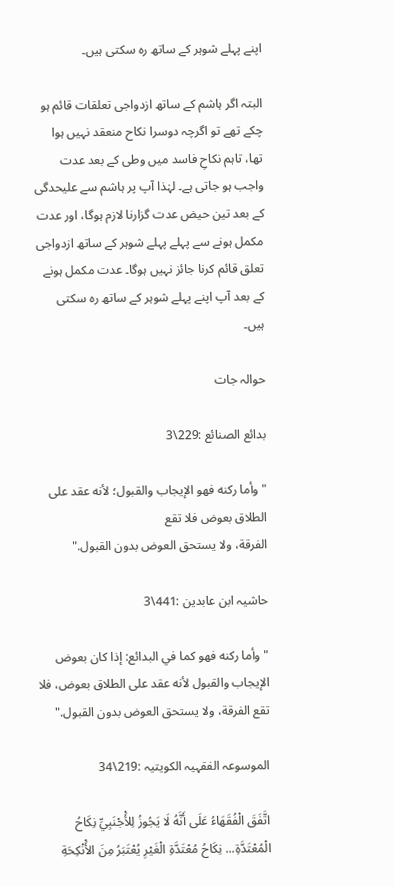اپنے پہلے شوہر کے ساتھ رہ سکتی ہیں۔

البتہ اگر ہاشم کے ساتھ ازدواجی تعلقات قائم ہو چکے تھے تو اگرچہ دوسرا نکاح منعقد نہیں ہوا  تھا، تاہم نکاحِ فاسد میں وطی کے بعد عدت واجب ہو جاتی ہے۔ لہٰذا آپ پر ہاشم سے علیحدگی کے بعد تین حیض عدت گزارنا لازم ہوگا، اور عدت مکمل ہونے سے پہلے پہلے شوہر کے ساتھ ازدواجی تعلق قائم کرنا جائز نہیں ہوگا۔ عدت مکمل ہونے کے بعد آپ اپنے پہلے شوہر کے ساتھ رہ سکتی ہیں۔

حوالہ جات

بدائع الصنائع :229\3

"وأما ركنه فهو الإيجاب والقبول؛ لأنه عقد على الطلاق بعوض فلا تقع الفرقة، ‌ولا ‌يستحق ‌العوض ‌بدون ‌القبول."

حاشیہ ابن عابدین :441\3

"وأما ركنه فهو كما في البدائع: إذا كان بعوض الإيجاب والقبول لأنه عقد على الطلاق بعوض، فلا تقع الفرقة، ‌ولا ‌يستحق ‌العوض ‌بدون ‌القبول."

الموسوعہ الفقہیہ الکویتیہ :219\34

اتَّفَقَ الْفُقَهَاءُ عَلَى أَنَّهُ لَا يَجُوزُ لِلأَْجْنَبِيِّ نِكَاحُ الْمُعْتَدَّةِ... نِكَاحُ مُعْتَدَّةِ الْغَيْرِ يُعْتَبَرُ مِنَ الأَْنْكِحَةِ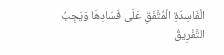الْفَاسِدَةِ الْمُتَّفَقِ عَلَى فَسَادِهَا وَيَجِبُ التَّفْرِيقُ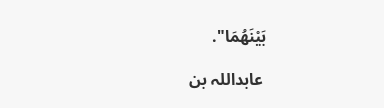بَيْنَهُمَا".

 عابداللہ بن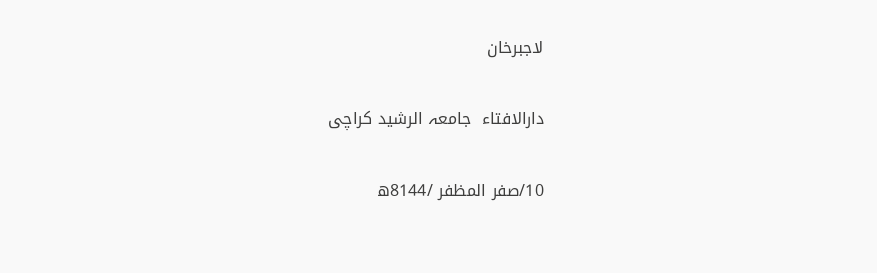لاجبرخان

دارالافتاء  جامعہ الرشید کراچی

10/صفر المظفر /8144ھ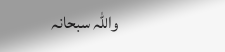واللہ سبحانہ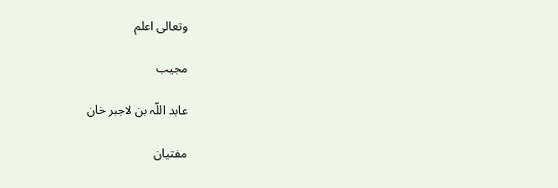وتعالی اعلم

مجیب

عابد اللّہ بن لاجبر خان

مفتیان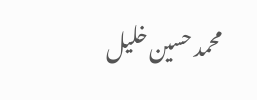محمد حسین خلیل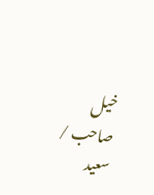خیل صاحب / سعید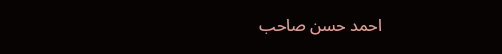احمد حسن صاحب